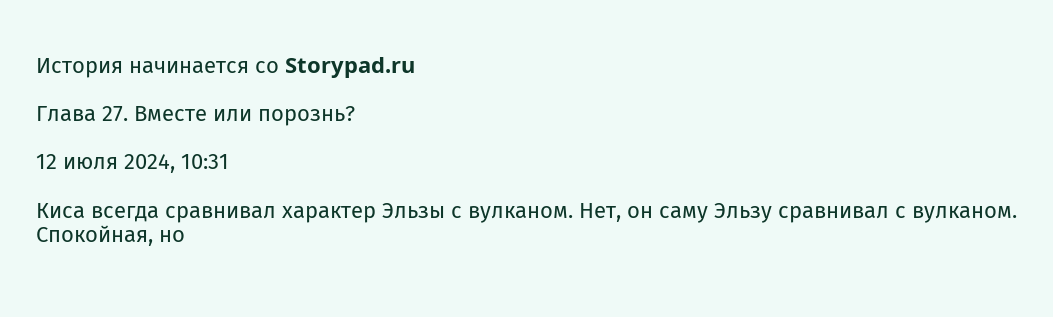История начинается со Storypad.ru

Глава 27. Вместе или порознь?

12 июля 2024, 10:31

Киса всегда сравнивал характер Эльзы с вулканом. Нет, он саму Эльзу сравнивал с вулканом. Спокойная, но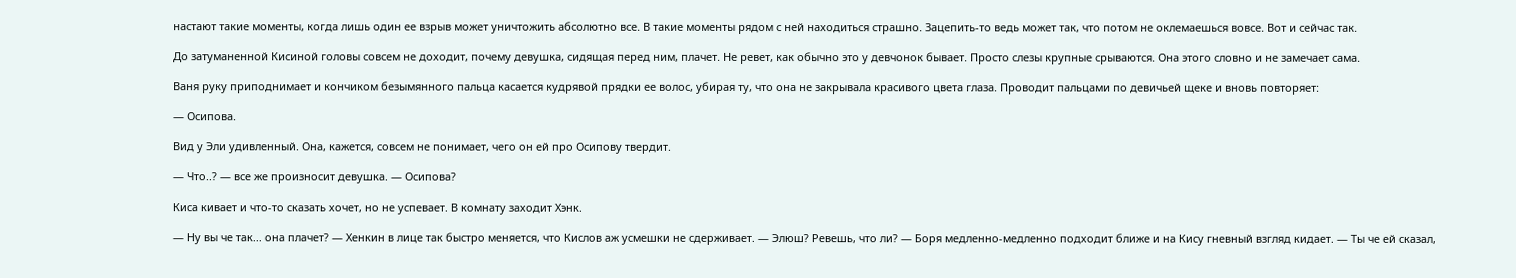настают такие моменты, когда лишь один ее взрыв может уничтожить абсолютно все. В такие моменты рядом с ней находиться страшно. Зацепить-то ведь может так, что потом не оклемаешься вовсе. Вот и сейчас так.

До затуманенной Кисиной головы совсем не доходит, почему девушка, сидящая перед ним, плачет. Не ревет, как обычно это у девчонок бывает. Просто слезы крупные срываются. Она этого словно и не замечает сама.

Ваня руку приподнимает и кончиком безымянного пальца касается кудрявой прядки ее волос, убирая ту, что она не закрывала красивого цвета глаза. Проводит пальцами по девичьей щеке и вновь повторяет:

— Осипова.

Вид у Эли удивленный. Она, кажется, совсем не понимает, чего он ей про Осипову твердит.

— Что..? — все же произносит девушка. — Осипова?

Киса кивает и что-то сказать хочет, но не успевает. В комнату заходит Хэнк.

— Ну вы че так... она плачет? — Хенкин в лице так быстро меняется, что Кислов аж усмешки не сдерживает. — Элюш? Ревешь, что ли? — Боря медленно-медленно подходит ближе и на Кису гневный взгляд кидает. — Ты че ей сказал,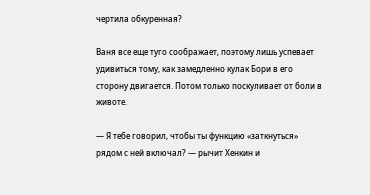чертила обкуренная?

Ваня все еще туго соображает, поэтому лишь успевает удивиться тому, как замедленно кулак Бори в его сторону двигается. Потом только поскуливает от боли в животе.

— Я тебе говорил, чтобы ты функцию «заткнуться» рядом с ней включал? — рычит Хенкин и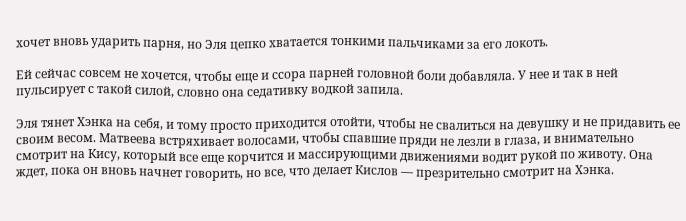хочет вновь ударить парня, но Эля цепко хватается тонкими пальчиками за его локоть.

Ей сейчас совсем не хочется, чтобы еще и ссора парней головной боли добавляла. У нее и так в ней пульсирует с такой силой, словно она седативку водкой запила.

Эля тянет Хэнка на себя, и тому просто приходится отойти, чтобы не свалиться на девушку и не придавить ее своим весом. Матвеева встряхивает волосами, чтобы спавшие пряди не лезли в глаза, и внимательно смотрит на Кису, который все еще корчится и массирующими движениями водит рукой по животу. Она ждет, пока он вновь начнет говорить, но все, что делает Кислов — презрительно смотрит на Хэнка.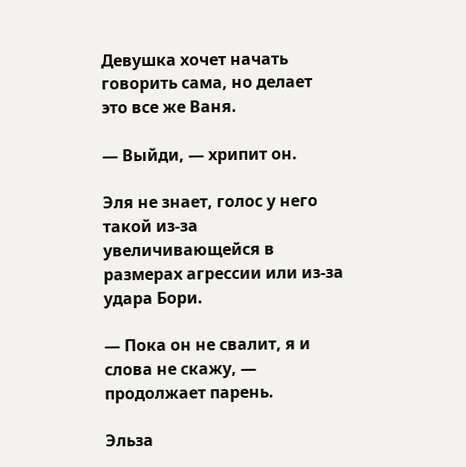Девушка хочет начать говорить сама, но делает это все же Ваня.

— Выйди, — хрипит он.

Эля не знает, голос у него такой из-за увеличивающейся в размерах агрессии или из-за удара Бори.

— Пока он не свалит, я и слова не скажу, — продолжает парень.

Эльза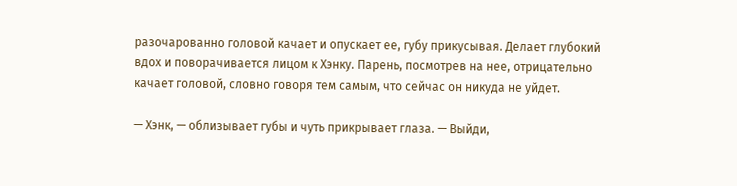разочарованно головой качает и опускает ее, губу прикусывая. Делает глубокий вдох и поворачивается лицом к Хэнку. Парень, посмотрев на нее, отрицательно качает головой, словно говоря тем самым, что сейчас он никуда не уйдет.

— Хэнк, — облизывает губы и чуть прикрывает глаза. — Выйди,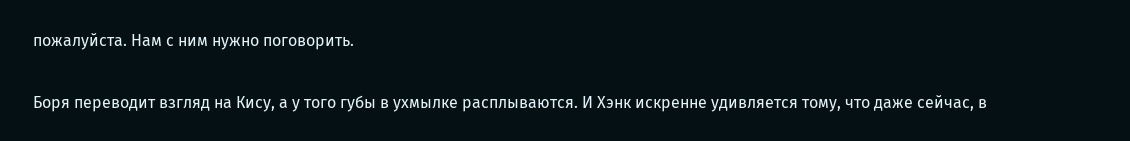пожалуйста. Нам с ним нужно поговорить.

Боря переводит взгляд на Кису, а у того губы в ухмылке расплываются. И Хэнк искренне удивляется тому, что даже сейчас, в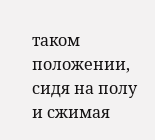таком положении, сидя на полу и сжимая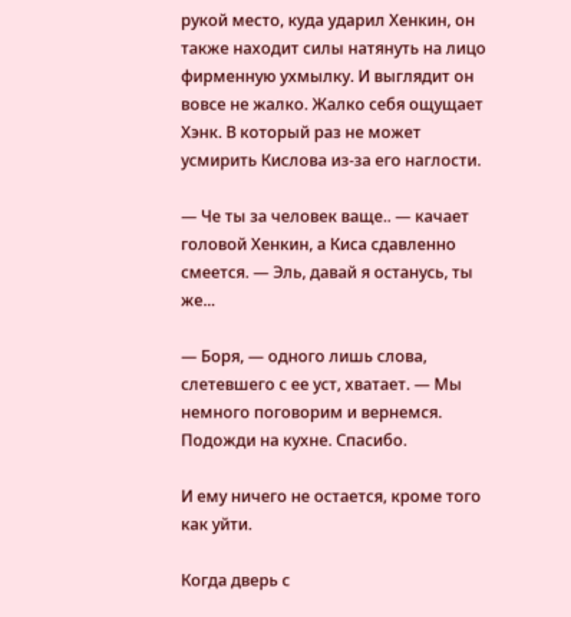рукой место, куда ударил Хенкин, он также находит силы натянуть на лицо фирменную ухмылку. И выглядит он вовсе не жалко. Жалко себя ощущает Хэнк. В который раз не может усмирить Кислова из-за его наглости.

— Че ты за человек ваще.. — качает головой Хенкин, а Киса сдавленно смеется. — Эль, давай я останусь, ты же...

— Боря, — одного лишь слова, слетевшего с ее уст, хватает. — Мы немного поговорим и вернемся. Подожди на кухне. Спасибо.

И ему ничего не остается, кроме того как уйти.

Когда дверь с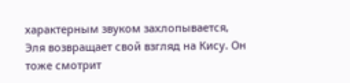характерным звуком захлопывается, Эля возвращает свой взгляд на Кису. Он тоже смотрит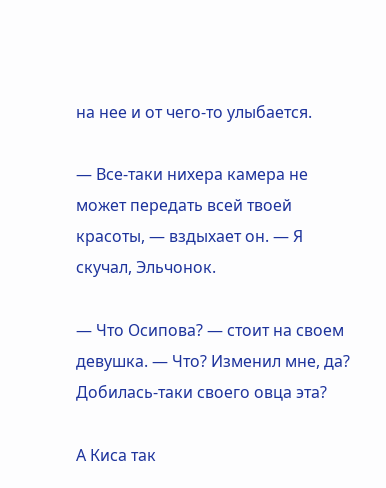на нее и от чего-то улыбается.

— Все-таки нихера камера не может передать всей твоей красоты, — вздыхает он. — Я скучал, Эльчонок.

— Что Осипова? — стоит на своем девушка. — Что? Изменил мне, да? Добилась-таки своего овца эта?

А Киса так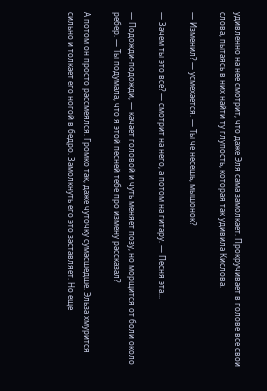удивленно на нее смотрит, что даже Эля сама замолкает. Прокручивает в голове все свои слова, пытаясь в них найти ту глупость, которая так удивила Кислова.

— Изменил? — усмехается. — Ты че несешь, мышонок?

— Зачем ты это все? — смотрит на него, а потом на гитару. — Песня эта...

— Подожди-подожди, — качает головой и чуть меняет позу, но морщится от боли около ребер. — Ты подумала, что я этой песней тебе про измену рассказал?

А потом он просто рассмеялся. Громко так, даже чуточку сумасшедше. Эльза хмурится сильно и толкает его ногой в бедро. Замолкнуть его это заставляет. Но еще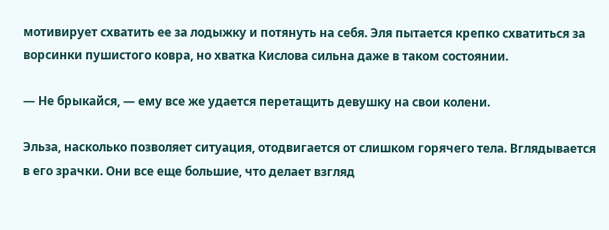мотивирует схватить ее за лодыжку и потянуть на себя. Эля пытается крепко схватиться за ворсинки пушистого ковра, но хватка Кислова сильна даже в таком состоянии.

— Не брыкайся, — ему все же удается перетащить девушку на свои колени.

Эльза, насколько позволяет ситуация, отодвигается от слишком горячего тела. Вглядывается в его зрачки. Они все еще большие, что делает взгляд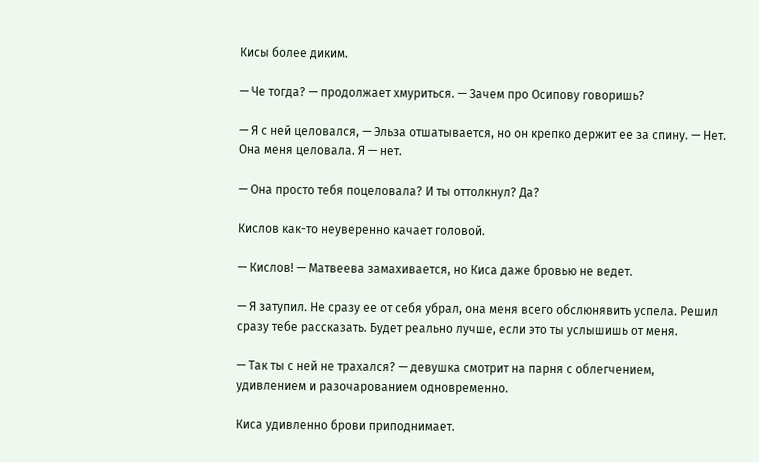Кисы более диким.

— Че тогда? — продолжает хмуриться. — Зачем про Осипову говоришь?

— Я с ней целовался, — Эльза отшатывается, но он крепко держит ее за спину. — Нет. Она меня целовала. Я — нет.

— Она просто тебя поцеловала? И ты оттолкнул? Да?

Кислов как-то неуверенно качает головой.

— Кислов! — Матвеева замахивается, но Киса даже бровью не ведет.

— Я затупил. Не сразу ее от себя убрал, она меня всего обслюнявить успела. Решил сразу тебе рассказать. Будет реально лучше, если это ты услышишь от меня.

— Так ты с ней не трахался? — девушка смотрит на парня с облегчением, удивлением и разочарованием одновременно.

Киса удивленно брови приподнимает.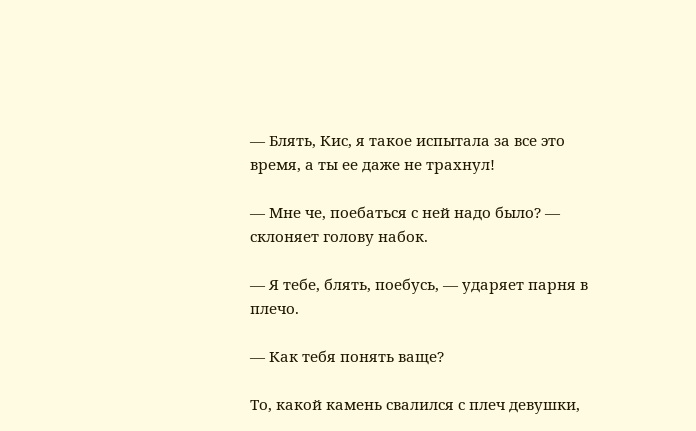— Блять, Кис, я такое испытала за все это время, а ты ее даже не трахнул!

— Мне че, поебаться с ней надо было? — склоняет голову набок.

— Я тебе, блять, поебусь, — ударяет парня в плечо.

— Как тебя понять ваще?

То, какой камень свалился с плеч девушки,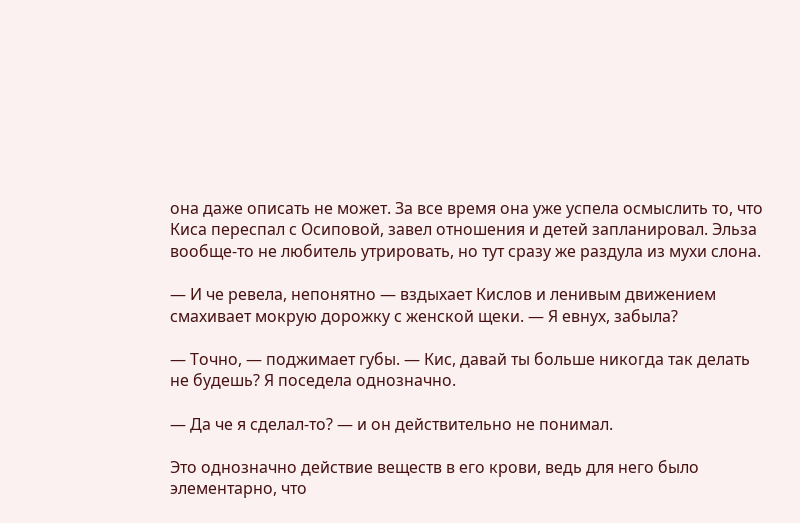она даже описать не может. За все время она уже успела осмыслить то, что Киса переспал с Осиповой, завел отношения и детей запланировал. Эльза вообще-то не любитель утрировать, но тут сразу же раздула из мухи слона.

— И че ревела, непонятно — вздыхает Кислов и ленивым движением смахивает мокрую дорожку с женской щеки. — Я евнух, забыла?

— Точно, — поджимает губы. — Кис, давай ты больше никогда так делать не будешь? Я поседела однозначно.

— Да че я сделал-то? — и он действительно не понимал.

Это однозначно действие веществ в его крови, ведь для него было элементарно, что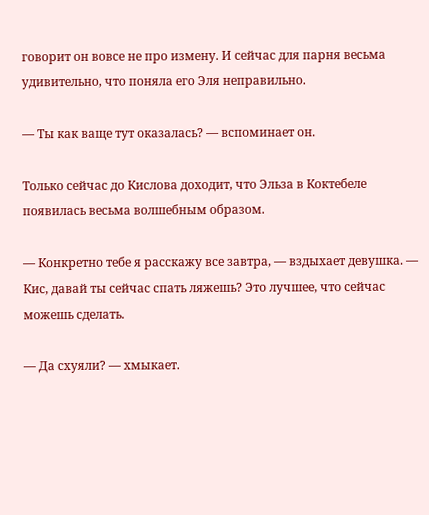говорит он вовсе не про измену. И сейчас для парня весьма удивительно, что поняла его Эля неправильно.

— Ты как ваще тут оказалась? — вспоминает он.

Только сейчас до Кислова доходит, что Эльза в Коктебеле появилась весьма волшебным образом.

— Конкретно тебе я расскажу все завтра, — вздыхает девушка. — Кис, давай ты сейчас спать ляжешь? Это лучшее, что сейчас можешь сделать.

— Да схуяли? — хмыкает.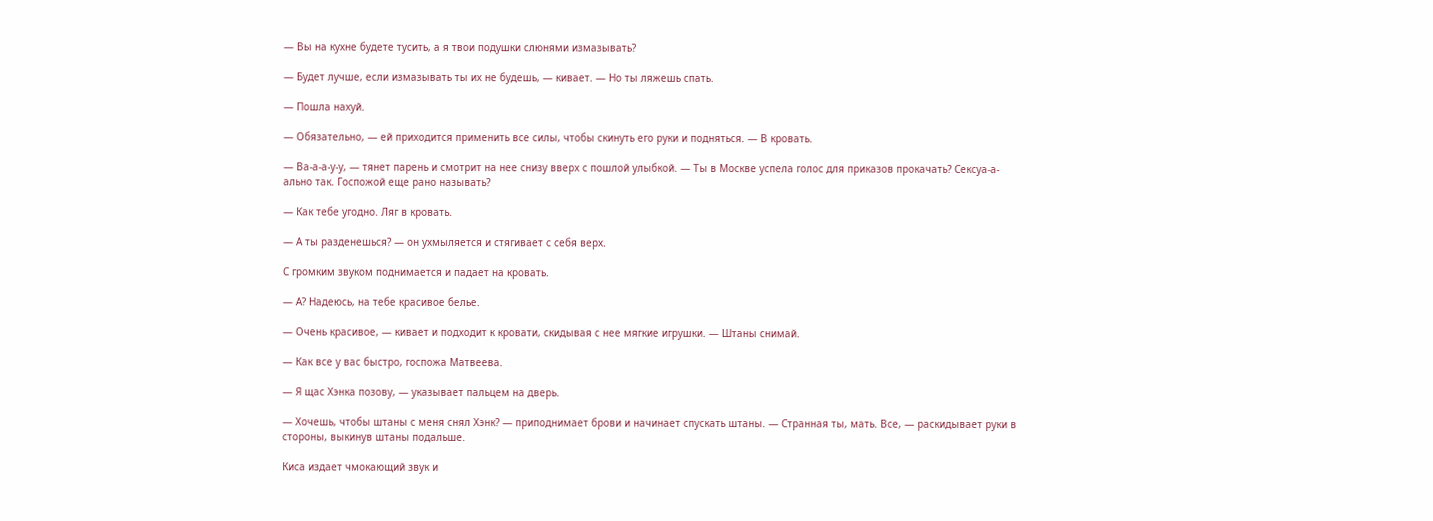— Вы на кухне будете тусить, а я твои подушки слюнями измазывать?

— Будет лучше, если измазывать ты их не будешь, — кивает. — Но ты ляжешь спать.

— Пошла нахуй.

— Обязательно, — ей приходится применить все силы, чтобы скинуть его руки и подняться. — В кровать.

— Ва-а-а-у-у, — тянет парень и смотрит на нее снизу вверх с пошлой улыбкой. — Ты в Москве успела голос для приказов прокачать? Сексуа-а-ально так. Госпожой еще рано называть?

— Как тебе угодно. Ляг в кровать.

— А ты разденешься? — он ухмыляется и стягивает с себя верх.

С громким звуком поднимается и падает на кровать.

— А? Надеюсь, на тебе красивое белье.

— Очень красивое, — кивает и подходит к кровати, скидывая с нее мягкие игрушки. — Штаны снимай.

— Как все у вас быстро, госпожа Матвеева.

— Я щас Хэнка позову, — указывает пальцем на дверь.

— Хочешь, чтобы штаны с меня снял Хэнк? — приподнимает брови и начинает спускать штаны. — Странная ты, мать. Все, — раскидывает руки в стороны, выкинув штаны подальше.

Киса издает чмокающий звук и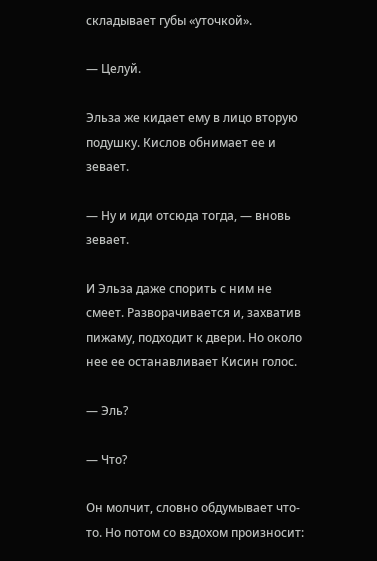складывает губы «уточкой».

— Целуй.

Эльза же кидает ему в лицо вторую подушку. Кислов обнимает ее и зевает.

— Ну и иди отсюда тогда, — вновь зевает.

И Эльза даже спорить с ним не смеет. Разворачивается и, захватив пижаму, подходит к двери. Но около нее ее останавливает Кисин голос.

— Эль?

— Что?

Он молчит, словно обдумывает что-то. Но потом со вздохом произносит: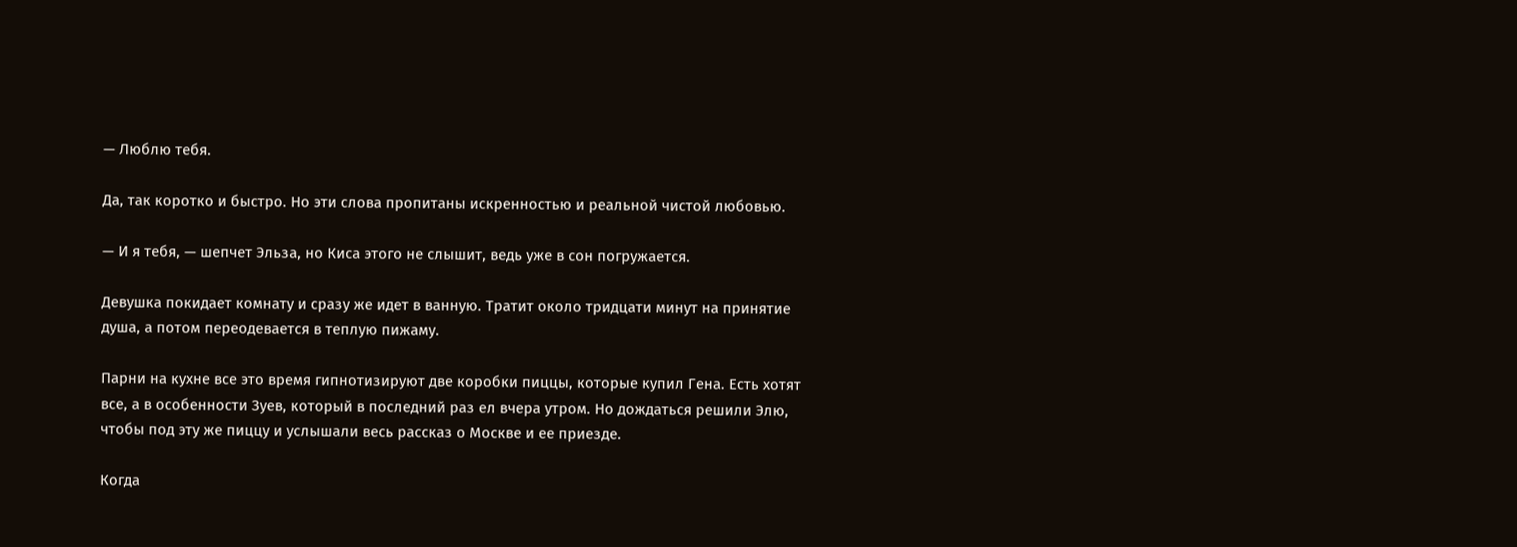— Люблю тебя.

Да, так коротко и быстро. Но эти слова пропитаны искренностью и реальной чистой любовью.

— И я тебя, — шепчет Эльза, но Киса этого не слышит, ведь уже в сон погружается.

Девушка покидает комнату и сразу же идет в ванную. Тратит около тридцати минут на принятие душа, а потом переодевается в теплую пижаму.

Парни на кухне все это время гипнотизируют две коробки пиццы, которые купил Гена. Есть хотят все, а в особенности Зуев, который в последний раз ел вчера утром. Но дождаться решили Элю, чтобы под эту же пиццу и услышали весь рассказ о Москве и ее приезде.

Когда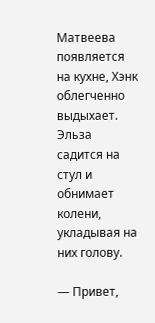Матвеева появляется на кухне, Хэнк облегченно выдыхает. Эльза садится на стул и обнимает колени, укладывая на них голову.

— Привет,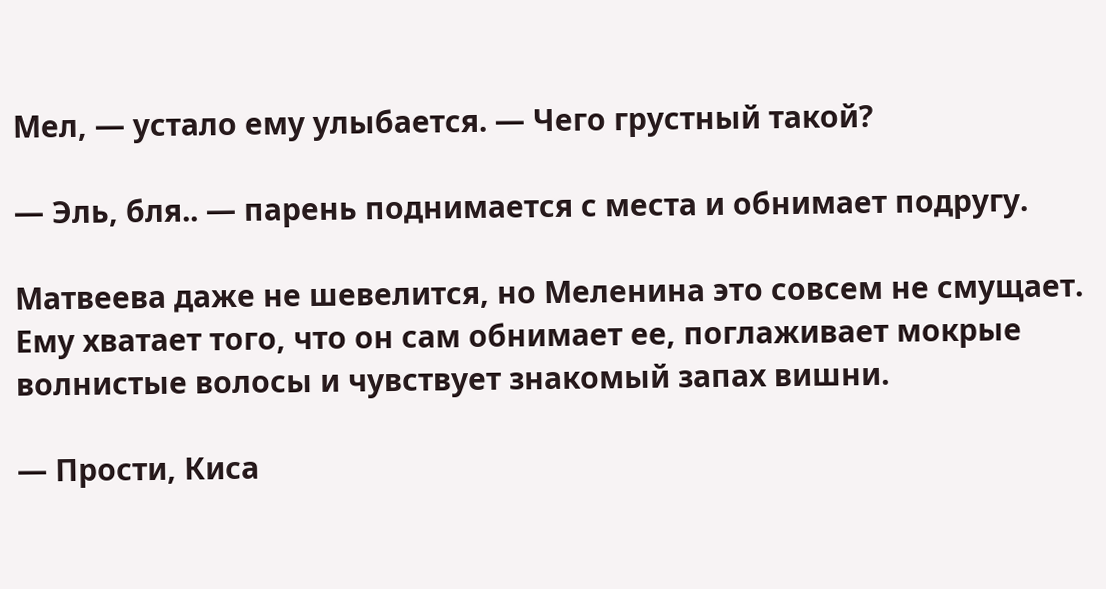Мел, — устало ему улыбается. — Чего грустный такой?

— Эль, бля.. — парень поднимается с места и обнимает подругу.

Матвеева даже не шевелится, но Меленина это совсем не смущает. Ему хватает того, что он сам обнимает ее, поглаживает мокрые волнистые волосы и чувствует знакомый запах вишни.

— Прости, Киса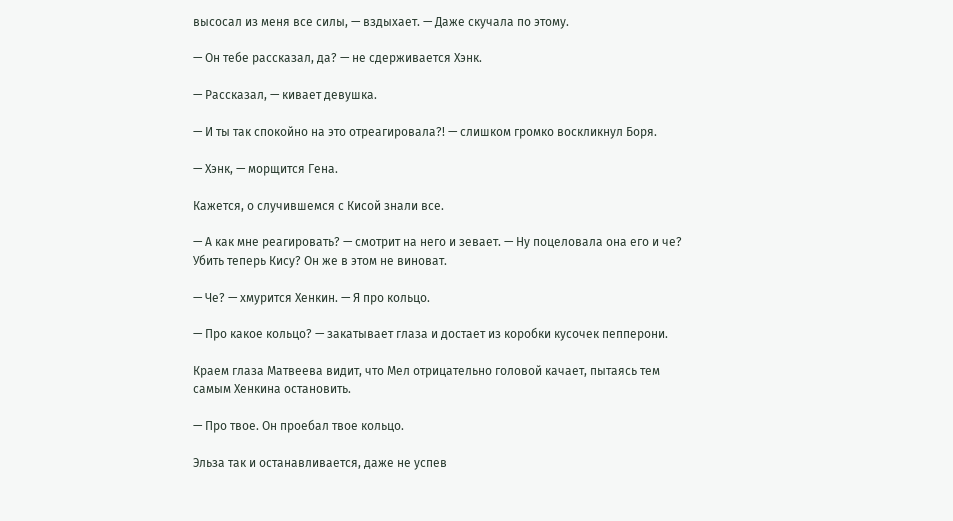высосал из меня все силы, — вздыхает. — Даже скучала по этому.

— Он тебе рассказал, да? — не сдерживается Хэнк.

— Рассказал, — кивает девушка.

— И ты так спокойно на это отреагировала?! — слишком громко воскликнул Боря.

— Хэнк, — морщится Гена.

Кажется, о случившемся с Кисой знали все.

— А как мне реагировать? — смотрит на него и зевает. — Ну поцеловала она его и че? Убить теперь Кису? Он же в этом не виноват.

— Че? — хмурится Хенкин. — Я про кольцо.

— Про какое кольцо? — закатывает глаза и достает из коробки кусочек пепперони.

Краем глаза Матвеева видит, что Мел отрицательно головой качает, пытаясь тем самым Хенкина остановить.

— Про твое. Он проебал твое кольцо.

Эльза так и останавливается, даже не успев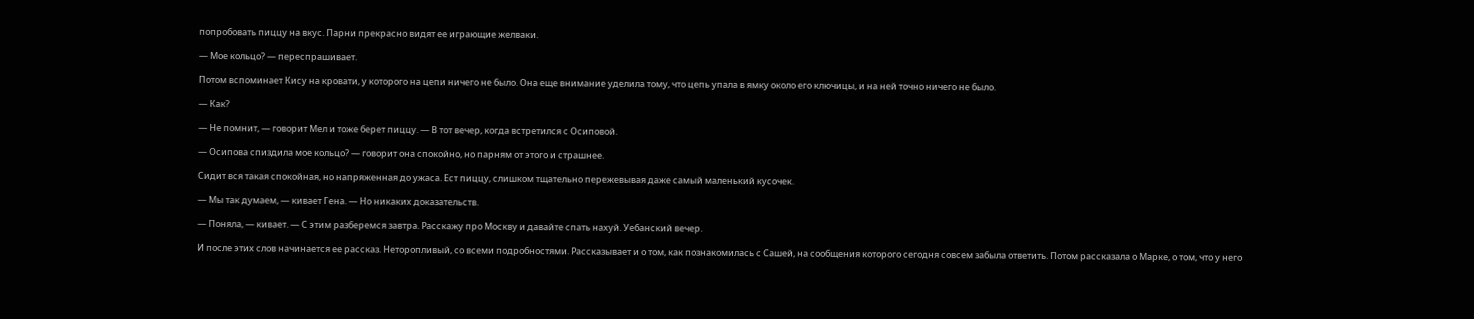попробовать пиццу на вкус. Парни прекрасно видят ее играющие желваки.

— Мое кольцо? — переспрашивает.

Потом вспоминает Кису на кровати, у которого на цепи ничего не было. Она еще внимание уделила тому, что цепь упала в ямку около его ключицы, и на ней точно ничего не было.

— Как?

— Не помнит, — говорит Мел и тоже берет пиццу. — В тот вечер, когда встретился с Осиповой.

— Осипова спиздила мое кольцо? — говорит она спокойно, но парням от этого и страшнее.

Сидит вся такая спокойная, но напряженная до ужаса. Ест пиццу, слишком тщательно пережевывая даже самый маленький кусочек.

— Мы так думаем, — кивает Гена. — Но никаких доказательств.

— Поняла, — кивает. — С этим разберемся завтра. Расскажу про Москву и давайте спать нахуй. Уебанский вечер.

И после этих слов начинается ее рассказ. Неторопливый, со всеми подробностями. Рассказывает и о том, как познакомилась с Сашей, на сообщения которого сегодня совсем забыла ответить. Потом рассказала о Марке, о том, что у него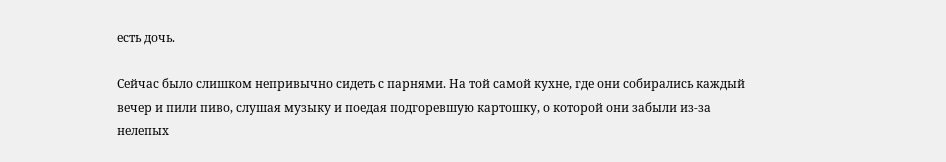есть дочь.

Сейчас было слишком непривычно сидеть с парнями. На той самой кухне, где они собирались каждый вечер и пили пиво, слушая музыку и поедая подгоревшую картошку, о которой они забыли из-за нелепых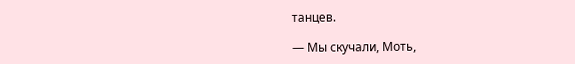танцев.

— Мы скучали, Моть,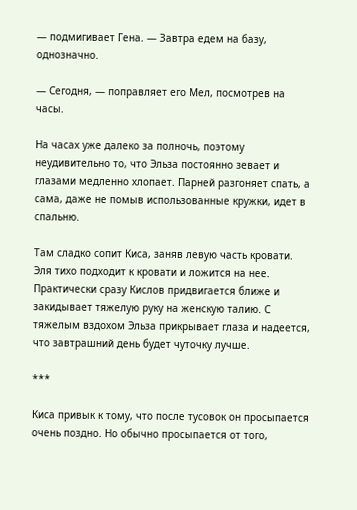— подмигивает Гена. — Завтра едем на базу, однозначно.

— Сегодня, — поправляет его Мел, посмотрев на часы.

На часах уже далеко за полночь, поэтому неудивительно то, что Эльза постоянно зевает и глазами медленно хлопает. Парней разгоняет спать, а сама, даже не помыв использованные кружки, идет в спальню.

Там сладко сопит Киса, заняв левую часть кровати. Эля тихо подходит к кровати и ложится на нее. Практически сразу Кислов придвигается ближе и закидывает тяжелую руку на женскую талию. С тяжелым вздохом Эльза прикрывает глаза и надеется, что завтрашний день будет чуточку лучше.

***

Киса привык к тому, что после тусовок он просыпается очень поздно. Но обычно просыпается от того,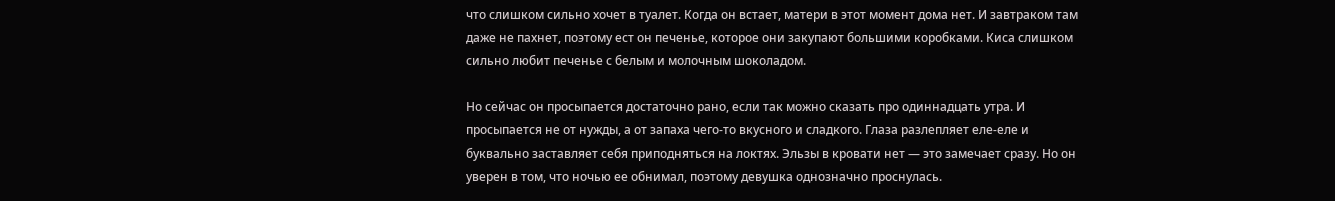что слишком сильно хочет в туалет. Когда он встает, матери в этот момент дома нет. И завтраком там даже не пахнет, поэтому ест он печенье, которое они закупают большими коробками. Киса слишком сильно любит печенье с белым и молочным шоколадом.

Но сейчас он просыпается достаточно рано, если так можно сказать про одиннадцать утра. И просыпается не от нужды, а от запаха чего-то вкусного и сладкого. Глаза разлепляет еле-еле и буквально заставляет себя приподняться на локтях. Эльзы в кровати нет — это замечает сразу. Но он уверен в том, что ночью ее обнимал, поэтому девушка однозначно проснулась.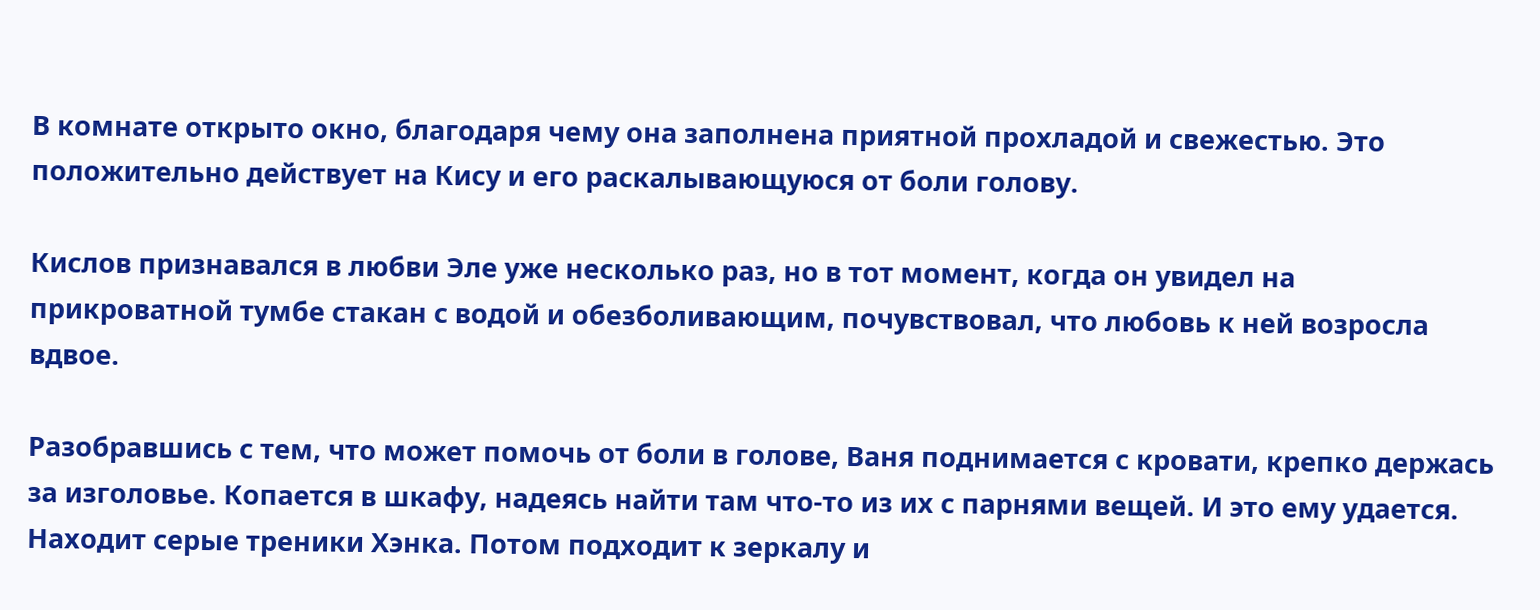В комнате открыто окно, благодаря чему она заполнена приятной прохладой и свежестью. Это положительно действует на Кису и его раскалывающуюся от боли голову.

Кислов признавался в любви Эле уже несколько раз, но в тот момент, когда он увидел на прикроватной тумбе стакан с водой и обезболивающим, почувствовал, что любовь к ней возросла вдвое.

Разобравшись с тем, что может помочь от боли в голове, Ваня поднимается с кровати, крепко держась за изголовье. Копается в шкафу, надеясь найти там что-то из их с парнями вещей. И это ему удается. Находит серые треники Хэнка. Потом подходит к зеркалу и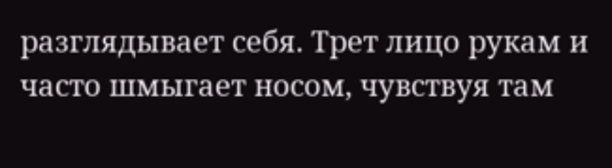разглядывает себя. Трет лицо рукам и часто шмыгает носом, чувствуя там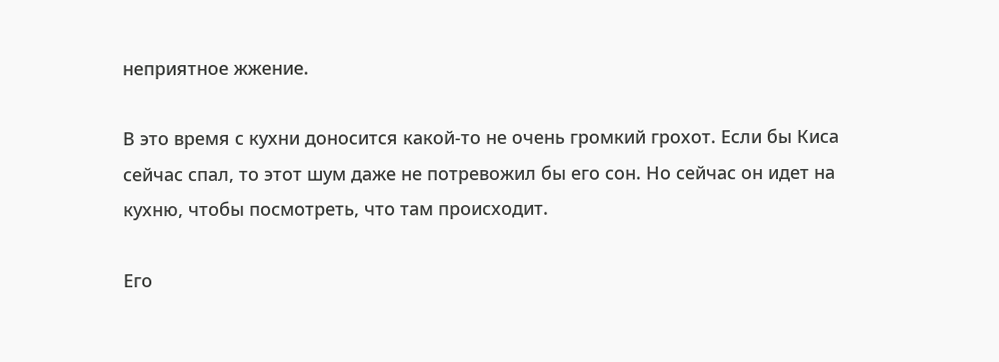неприятное жжение.

В это время с кухни доносится какой-то не очень громкий грохот. Если бы Киса сейчас спал, то этот шум даже не потревожил бы его сон. Но сейчас он идет на кухню, чтобы посмотреть, что там происходит.

Его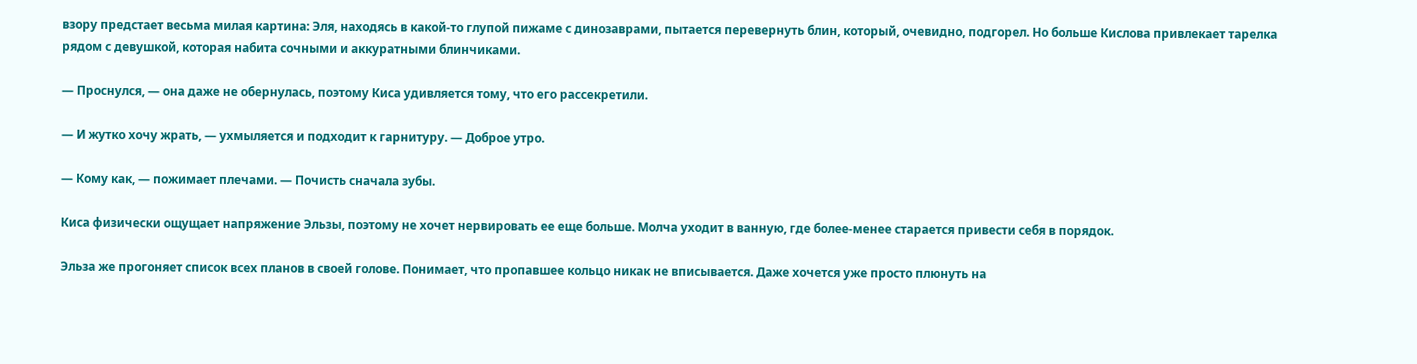взору предстает весьма милая картина: Эля, находясь в какой-то глупой пижаме с динозаврами, пытается перевернуть блин, который, очевидно, подгорел. Но больше Кислова привлекает тарелка рядом с девушкой, которая набита сочными и аккуратными блинчиками.

— Проснулся, — она даже не обернулась, поэтому Киса удивляется тому, что его рассекретили.

— И жутко хочу жрать, — ухмыляется и подходит к гарнитуру. — Доброе утро.

— Кому как, — пожимает плечами. — Почисть сначала зубы.

Киса физически ощущает напряжение Эльзы, поэтому не хочет нервировать ее еще больше. Молча уходит в ванную, где более-менее старается привести себя в порядок.

Эльза же прогоняет список всех планов в своей голове. Понимает, что пропавшее кольцо никак не вписывается. Даже хочется уже просто плюнуть на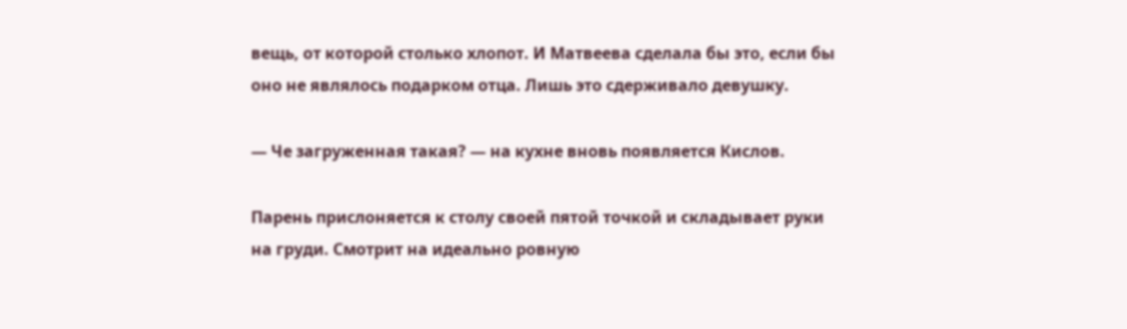вещь, от которой столько хлопот. И Матвеева сделала бы это, если бы оно не являлось подарком отца. Лишь это сдерживало девушку.

— Че загруженная такая? — на кухне вновь появляется Кислов.

Парень прислоняется к столу своей пятой точкой и складывает руки на груди. Смотрит на идеально ровную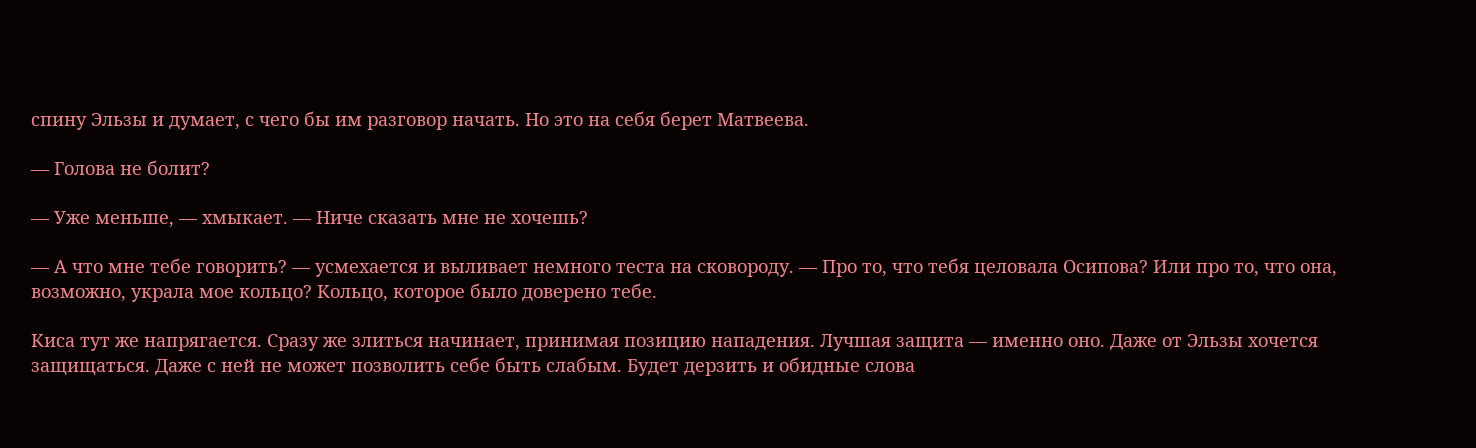спину Эльзы и думает, с чего бы им разговор начать. Но это на себя берет Матвеева.

— Голова не болит?

— Уже меньше, — хмыкает. — Ниче сказать мне не хочешь?

— А что мне тебе говорить? — усмехается и выливает немного теста на сковороду. — Про то, что тебя целовала Осипова? Или про то, что она, возможно, украла мое кольцо? Кольцо, которое было доверено тебе.

Киса тут же напрягается. Сразу же злиться начинает, принимая позицию нападения. Лучшая защита — именно оно. Даже от Эльзы хочется защищаться. Даже с ней не может позволить себе быть слабым. Будет дерзить и обидные слова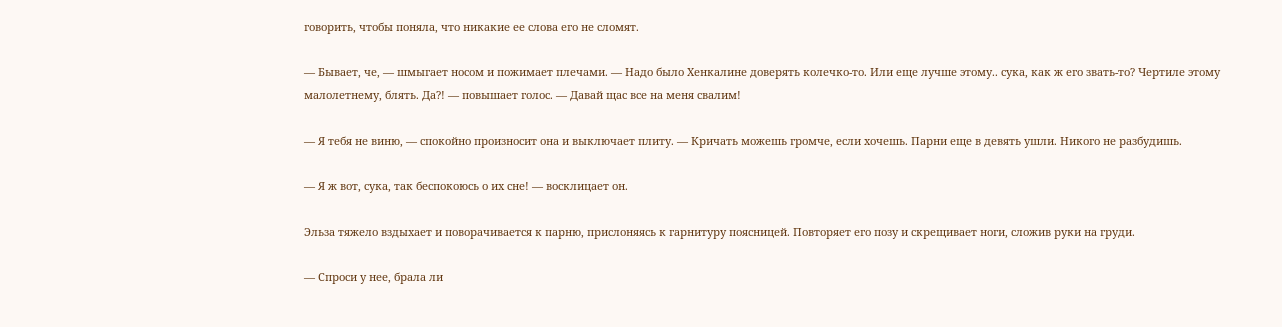говорить, чтобы поняла, что никакие ее слова его не сломят.

— Бывает, че, — шмыгает носом и пожимает плечами. — Надо было Хенкалине доверять колечко-то. Или еще лучше этому.. сука, как ж его звать-то? Чертиле этому малолетнему, блять. Да?! — повышает голос. — Давай щас все на меня свалим!

— Я тебя не виню, — спокойно произносит она и выключает плиту. — Кричать можешь громче, если хочешь. Парни еще в девять ушли. Никого не разбудишь.

— Я ж вот, сука, так беспокоюсь о их сне! — восклицает он.

Эльза тяжело вздыхает и поворачивается к парню, прислоняясь к гарнитуру поясницей. Повторяет его позу и скрещивает ноги, сложив руки на груди.

— Спроси у нее, брала ли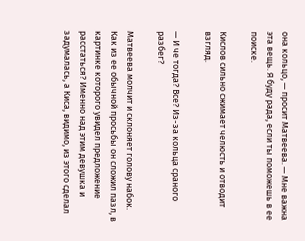она кольцо, — просит Матвеева. — Мне важна эта вещь. Я буду рада, если ты поможешь в ее поиске.

Кислов сильно сжимает челюсть и отводит взгляд.

— И че тогда? Все? Из-за кольца сраного разбег?

Матвеева молчит и склоняет голову набок. Как из ее обычной просьбы он сложил пазл, в картинке которого увидел предложение расстаться? Именно над этим девушка и задумалась, а Киса, видимо, из этого сделал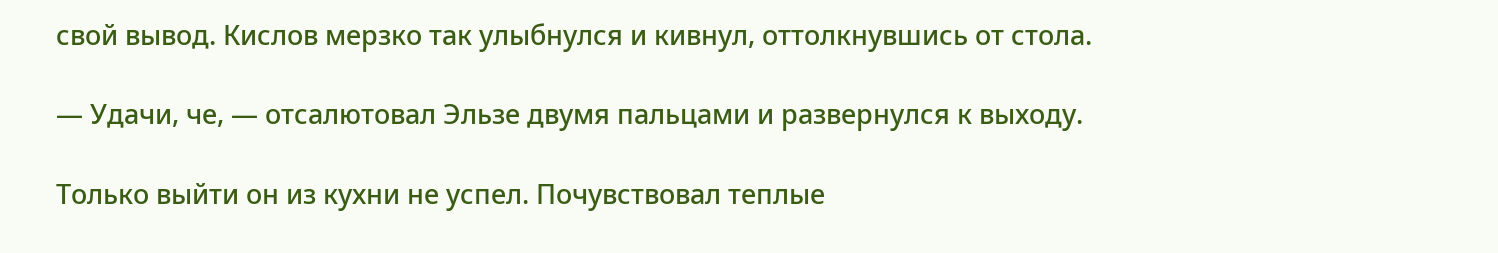свой вывод. Кислов мерзко так улыбнулся и кивнул, оттолкнувшись от стола.

— Удачи, че, — отсалютовал Эльзе двумя пальцами и развернулся к выходу.

Только выйти он из кухни не успел. Почувствовал теплые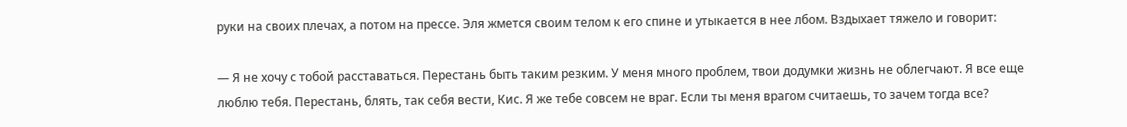руки на своих плечах, а потом на прессе. Эля жмется своим телом к его спине и утыкается в нее лбом. Вздыхает тяжело и говорит:

— Я не хочу с тобой расставаться. Перестань быть таким резким. У меня много проблем, твои додумки жизнь не облегчают. Я все еще люблю тебя. Перестань, блять, так себя вести, Кис. Я же тебе совсем не враг. Если ты меня врагом считаешь, то зачем тогда все?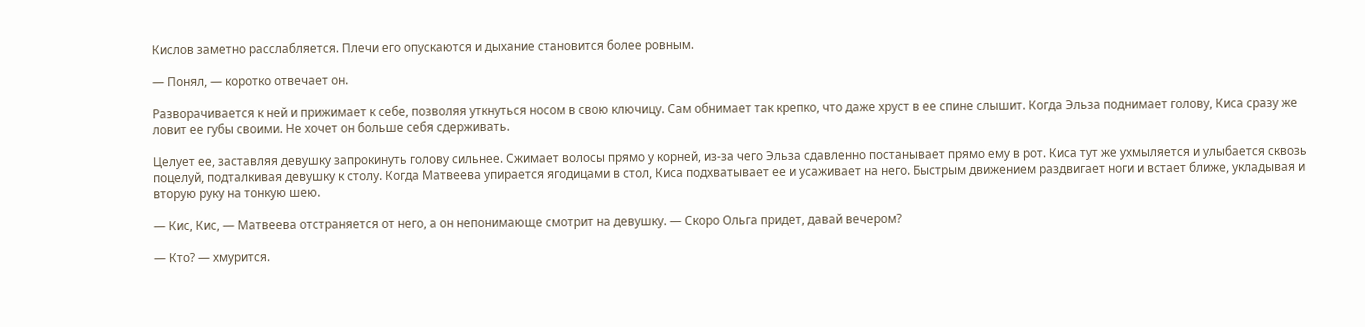Кислов заметно расслабляется. Плечи его опускаются и дыхание становится более ровным.

— Понял, — коротко отвечает он.

Разворачивается к ней и прижимает к себе, позволяя уткнуться носом в свою ключицу. Сам обнимает так крепко, что даже хруст в ее спине слышит. Когда Эльза поднимает голову, Киса сразу же ловит ее губы своими. Не хочет он больше себя сдерживать.

Целует ее, заставляя девушку запрокинуть голову сильнее. Сжимает волосы прямо у корней, из-за чего Эльза сдавленно постанывает прямо ему в рот. Киса тут же ухмыляется и улыбается сквозь поцелуй, подталкивая девушку к столу. Когда Матвеева упирается ягодицами в стол, Киса подхватывает ее и усаживает на него. Быстрым движением раздвигает ноги и встает ближе, укладывая и вторую руку на тонкую шею.

— Кис, Кис, — Матвеева отстраняется от него, а он непонимающе смотрит на девушку. — Скоро Ольга придет, давай вечером?

— Кто? — хмурится.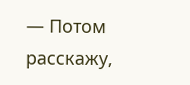— Потом расскажу,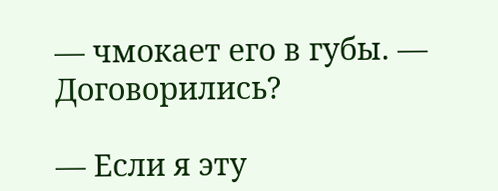— чмокает его в губы. — Договорились?

— Если я эту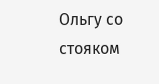Ольгу со стояком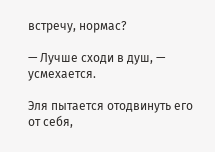встречу, нормас?

— Лучше сходи в душ, — усмехается.

Эля пытается отодвинуть его от себя,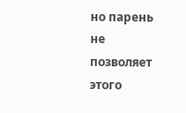но парень не позволяет этого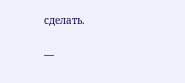сделать.

—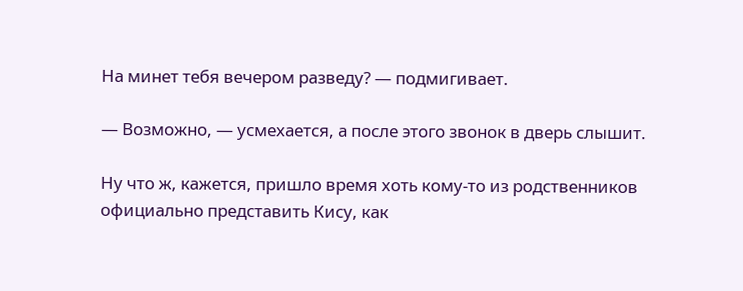На минет тебя вечером разведу? — подмигивает.

— Возможно, — усмехается, а после этого звонок в дверь слышит.

Ну что ж, кажется, пришло время хоть кому-то из родственников официально представить Кису, как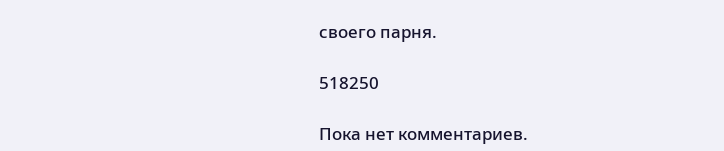своего парня.

518250

Пока нет комментариев.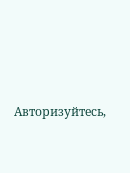Авторизуйтесь,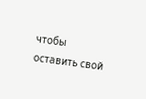чтобы оставить свой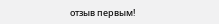отзыв первым!